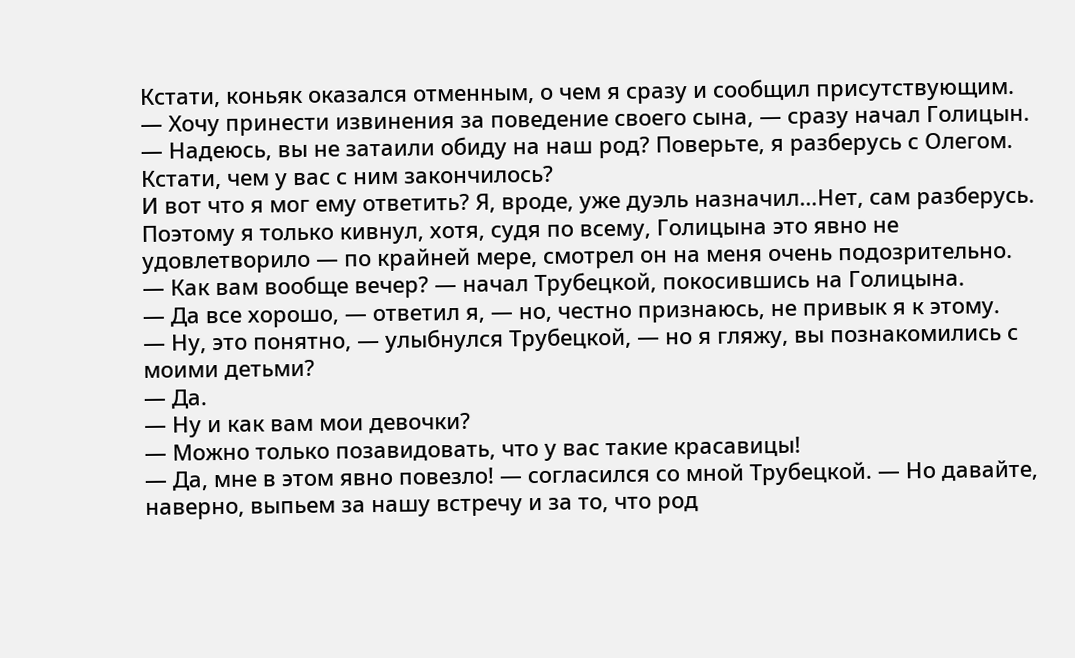Кстати, коньяк оказался отменным, о чем я сразу и сообщил присутствующим.
— Хочу принести извинения за поведение своего сына, — сразу начал Голицын. — Надеюсь, вы не затаили обиду на наш род? Поверьте, я разберусь с Олегом. Кстати, чем у вас с ним закончилось?
И вот что я мог ему ответить? Я, вроде, уже дуэль назначил…Нет, сам разберусь. Поэтому я только кивнул, хотя, судя по всему, Голицына это явно не удовлетворило — по крайней мере, смотрел он на меня очень подозрительно.
— Как вам вообще вечер? — начал Трубецкой, покосившись на Голицына.
— Да все хорошо, — ответил я, — но, честно признаюсь, не привык я к этому.
— Ну, это понятно, — улыбнулся Трубецкой, — но я гляжу, вы познакомились с моими детьми?
— Да.
— Ну и как вам мои девочки?
— Можно только позавидовать, что у вас такие красавицы!
— Да, мне в этом явно повезло! — согласился со мной Трубецкой. — Но давайте, наверно, выпьем за нашу встречу и за то, что род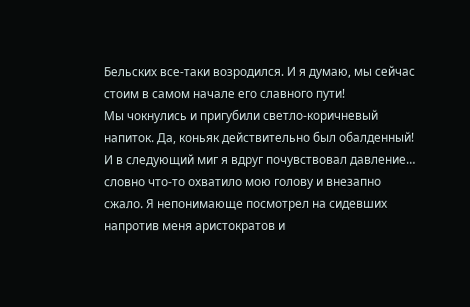Бельских все-таки возродился. И я думаю, мы сейчас стоим в самом начале его славного пути!
Мы чокнулись и пригубили светло-коричневый напиток. Да, коньяк действительно был обалденный!
И в следующий миг я вдруг почувствовал давление… словно что-то охватило мою голову и внезапно сжало. Я непонимающе посмотрел на сидевших напротив меня аристократов и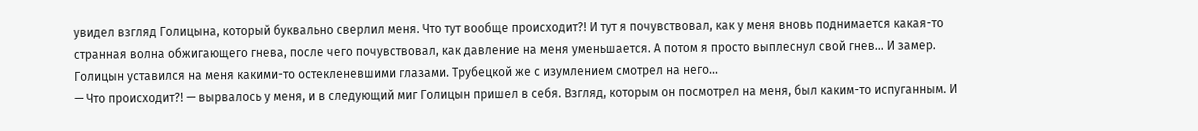увидел взгляд Голицына, который буквально сверлил меня. Что тут вообще происходит?! И тут я почувствовал, как у меня вновь поднимается какая-то странная волна обжигающего гнева, после чего почувствовал, как давление на меня уменьшается. А потом я просто выплеснул свой гнев… И замер. Голицын уставился на меня какими-то остекленевшими глазами. Трубецкой же с изумлением смотрел на него…
— Что происходит?! — вырвалось у меня, и в следующий миг Голицын пришел в себя. Взгляд, которым он посмотрел на меня, был каким-то испуганным. И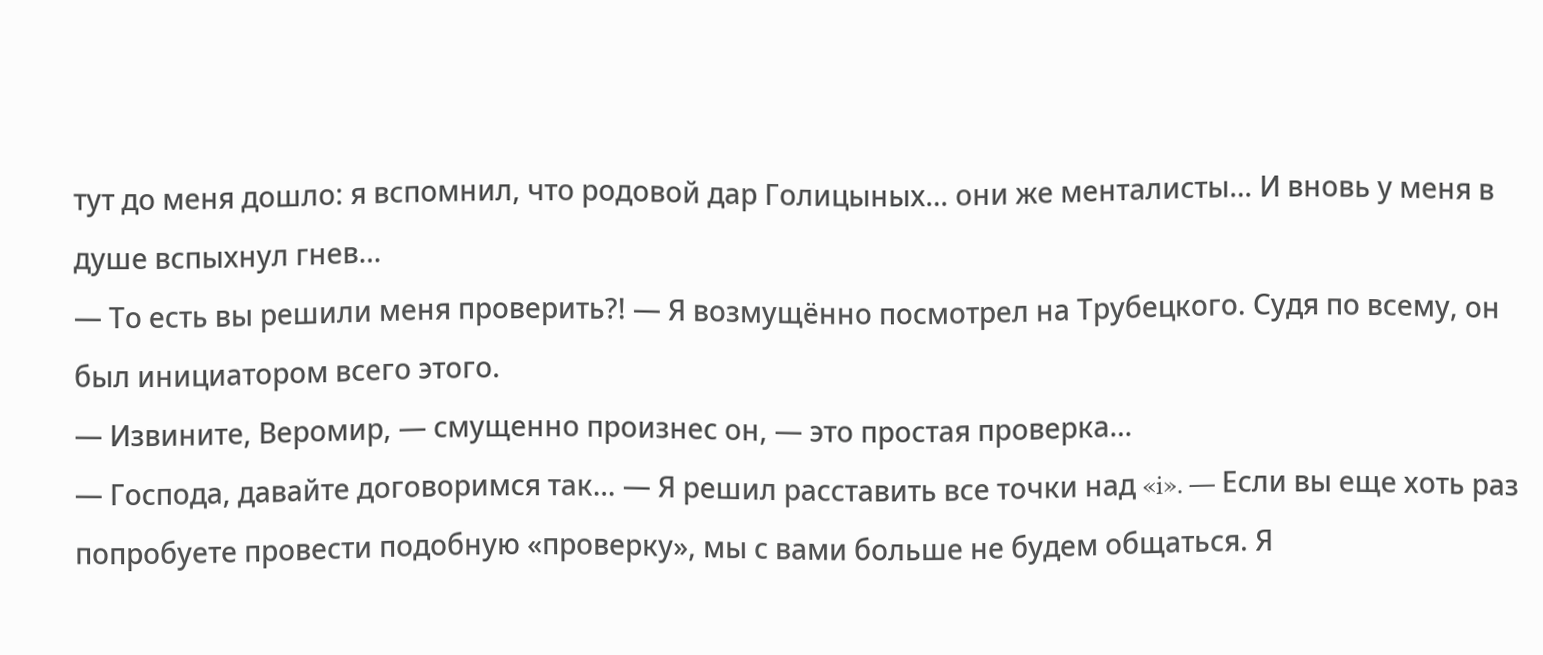тут до меня дошло: я вспомнил, что родовой дар Голицыных… они же менталисты… И вновь у меня в душе вспыхнул гнев…
— То есть вы решили меня проверить?! — Я возмущённо посмотрел на Трубецкого. Судя по всему, он был инициатором всего этого.
— Извините, Веромир, — смущенно произнес он, — это простая проверка…
— Господа, давайте договоримся так… — Я решил расставить все точки над «i». — Если вы еще хоть раз попробуете провести подобную «проверку», мы с вами больше не будем общаться. Я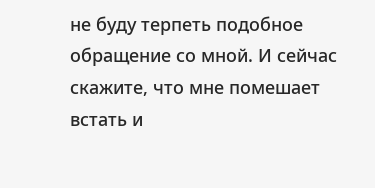не буду терпеть подобное обращение со мной. И сейчас скажите, что мне помешает встать и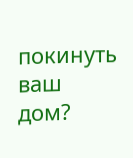покинуть ваш дом?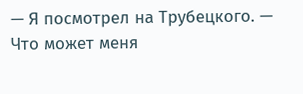— Я посмотрел на Трубецкого. — Что может меня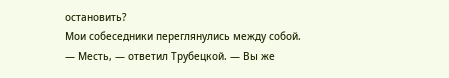остановить?
Мои собеседники переглянулись между собой.
— Месть, — ответил Трубецкой. — Вы же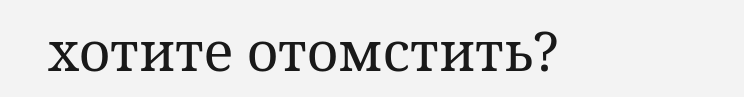хотите отомстить?